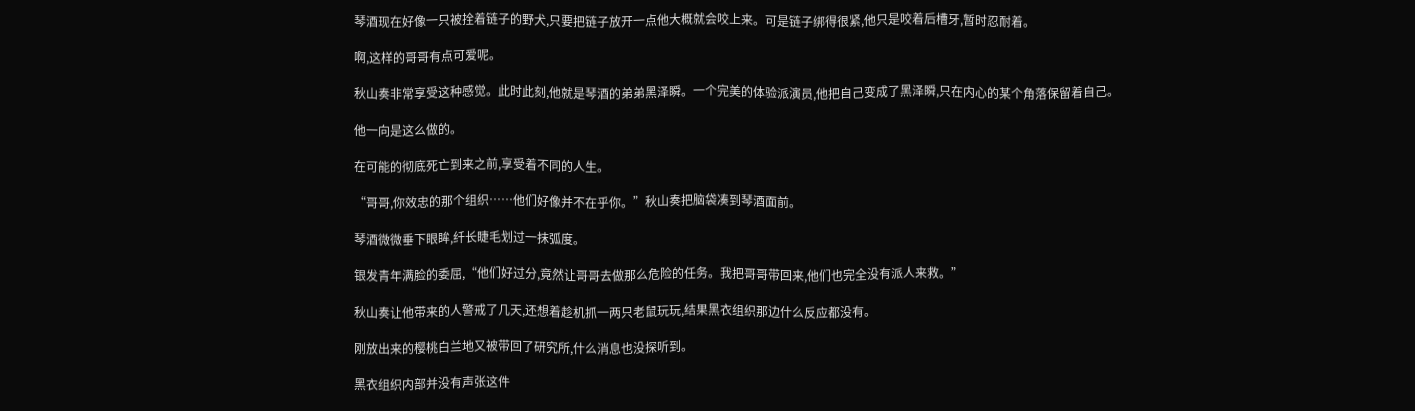琴酒现在好像一只被拴着链子的野犬,只要把链子放开一点他大概就会咬上来。可是链子绑得很紧,他只是咬着后槽牙,暂时忍耐着。

啊,这样的哥哥有点可爱呢。

秋山奏非常享受这种感觉。此时此刻,他就是琴酒的弟弟黑泽瞬。一个完美的体验派演员,他把自己变成了黑泽瞬,只在内心的某个角落保留着自己。

他一向是这么做的。

在可能的彻底死亡到来之前,享受着不同的人生。

“哥哥,你效忠的那个组织……他们好像并不在乎你。”秋山奏把脑袋凑到琴酒面前。

琴酒微微垂下眼眸,纤长睫毛划过一抹弧度。

银发青年满脸的委屈,“他们好过分,竟然让哥哥去做那么危险的任务。我把哥哥带回来,他们也完全没有派人来救。”

秋山奏让他带来的人警戒了几天,还想着趁机抓一两只老鼠玩玩,结果黑衣组织那边什么反应都没有。

刚放出来的樱桃白兰地又被带回了研究所,什么消息也没探听到。

黑衣组织内部并没有声张这件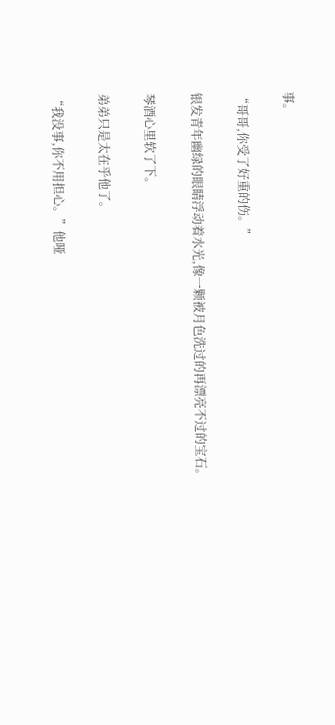事。

“哥哥,你受了好重的伤。”

银发青年幽绿的眼睛浮动着水光,像一颗被月色洗过的再漂亮不过的宝石。

琴酒心里软了下。

弟弟只是太在乎他了。

“我没事,你不用担心。”他哑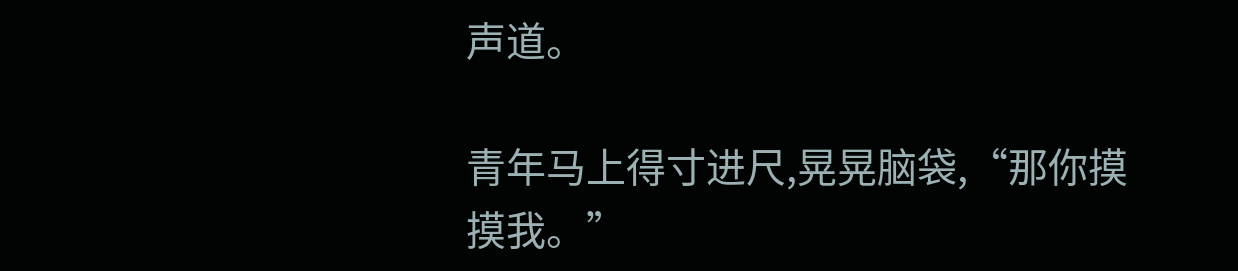声道。

青年马上得寸进尺,晃晃脑袋,“那你摸摸我。”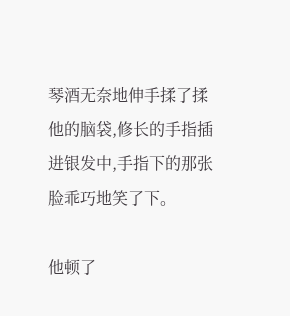琴酒无奈地伸手揉了揉他的脑袋,修长的手指插进银发中,手指下的那张脸乖巧地笑了下。

他顿了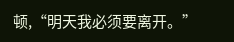顿,“明天我必须要离开。”